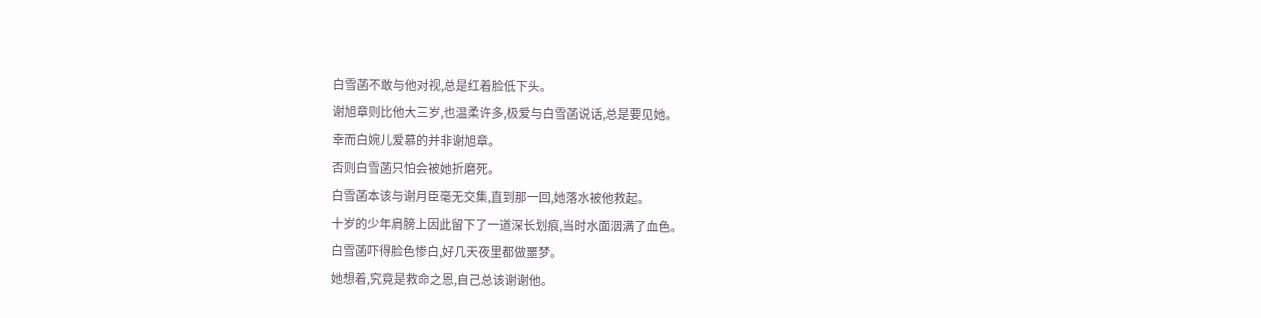白雪菡不敢与他对视,总是红着脸低下头。
谢旭章则比他大三岁,也温柔许多,极爱与白雪菡说话,总是要见她。
幸而白婉儿爱慕的并非谢旭章。
否则白雪菡只怕会被她折磨死。
白雪菡本该与谢月臣毫无交集,直到那一回,她落水被他救起。
十岁的少年肩膀上因此留下了一道深长划痕,当时水面洇满了血色。
白雪菡吓得脸色惨白,好几天夜里都做噩梦。
她想着,究竟是救命之恩,自己总该谢谢他。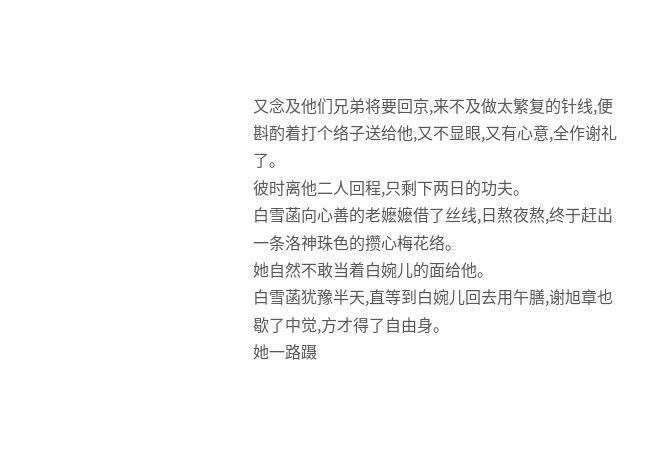又念及他们兄弟将要回京,来不及做太繁复的针线,便斟酌着打个络子送给他,又不显眼,又有心意,全作谢礼了。
彼时离他二人回程,只剩下两日的功夫。
白雪菡向心善的老嬷嬷借了丝线,日熬夜熬,终于赶出一条洛神珠色的攒心梅花络。
她自然不敢当着白婉儿的面给他。
白雪菡犹豫半天,直等到白婉儿回去用午膳,谢旭章也歇了中觉,方才得了自由身。
她一路蹑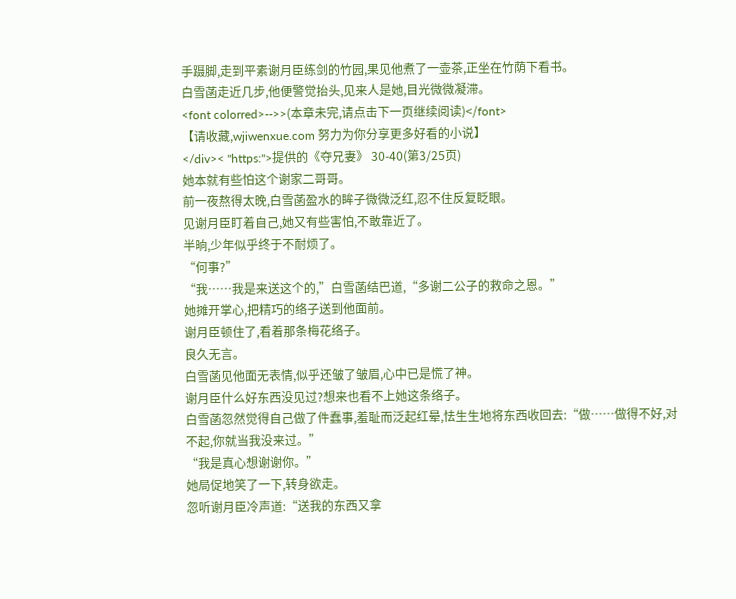手蹑脚,走到平素谢月臣练剑的竹园,果见他煮了一壶茶,正坐在竹荫下看书。
白雪菡走近几步,他便警觉抬头,见来人是她,目光微微凝滞。
<font colorred>-->>(本章未完,请点击下一页继续阅读)</font>
【请收藏,wjiwenxue.com 努力为你分享更多好看的小说】
</div>< "https:">提供的《夺兄妻》 30-40(第3/25页)
她本就有些怕这个谢家二哥哥。
前一夜熬得太晚,白雪菡盈水的眸子微微泛红,忍不住反复眨眼。
见谢月臣盯着自己,她又有些害怕,不敢靠近了。
半晌,少年似乎终于不耐烦了。
“何事?”
“我……我是来送这个的,”白雪菡结巴道,“多谢二公子的救命之恩。”
她摊开掌心,把精巧的络子送到他面前。
谢月臣顿住了,看着那条梅花络子。
良久无言。
白雪菡见他面无表情,似乎还皱了皱眉,心中已是慌了神。
谢月臣什么好东西没见过?想来也看不上她这条络子。
白雪菡忽然觉得自己做了件蠢事,羞耻而泛起红晕,怯生生地将东西收回去:“做……做得不好,对不起,你就当我没来过。”
“我是真心想谢谢你。”
她局促地笑了一下,转身欲走。
忽听谢月臣冷声道:“送我的东西又拿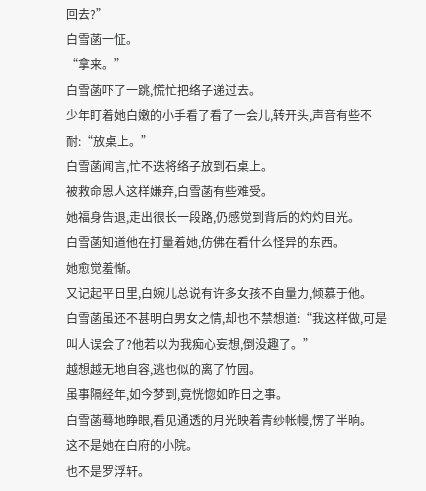回去?”
白雪菡一怔。
“拿来。”
白雪菡吓了一跳,慌忙把络子递过去。
少年盯着她白嫩的小手看了看了一会儿,转开头,声音有些不耐:“放桌上。”
白雪菡闻言,忙不迭将络子放到石桌上。
被救命恩人这样嫌弃,白雪菡有些难受。
她福身告退,走出很长一段路,仍感觉到背后的灼灼目光。
白雪菡知道他在打量着她,仿佛在看什么怪异的东西。
她愈觉羞惭。
又记起平日里,白婉儿总说有许多女孩不自量力,倾慕于他。
白雪菡虽还不甚明白男女之情,却也不禁想道:“我这样做,可是叫人误会了?他若以为我痴心妄想,倒没趣了。”
越想越无地自容,逃也似的离了竹园。
虽事隔经年,如今梦到,竟恍惚如昨日之事。
白雪菡蓦地睁眼,看见通透的月光映着青纱帐幔,愣了半晌。
这不是她在白府的小院。
也不是罗浮轩。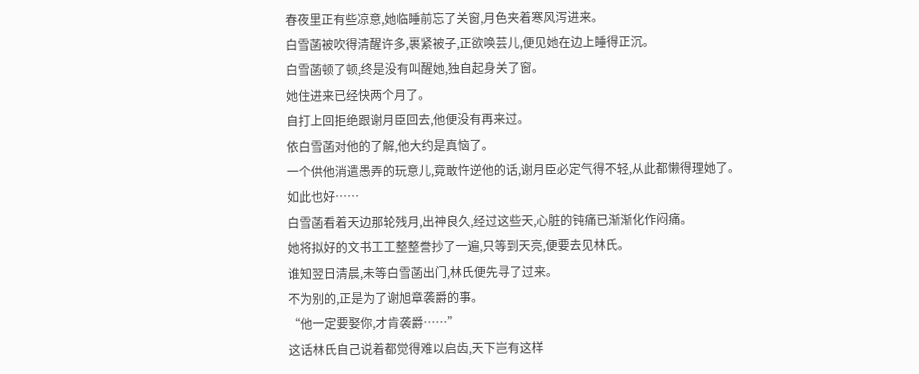春夜里正有些凉意,她临睡前忘了关窗,月色夹着寒风泻进来。
白雪菡被吹得清醒许多,裹紧被子,正欲唤芸儿,便见她在边上睡得正沉。
白雪菡顿了顿,终是没有叫醒她,独自起身关了窗。
她住进来已经快两个月了。
自打上回拒绝跟谢月臣回去,他便没有再来过。
依白雪菡对他的了解,他大约是真恼了。
一个供他消遣愚弄的玩意儿,竟敢忤逆他的话,谢月臣必定气得不轻,从此都懒得理她了。
如此也好……
白雪菡看着天边那轮残月,出神良久,经过这些天,心脏的钝痛已渐渐化作闷痛。
她将拟好的文书工工整整誊抄了一遍,只等到天亮,便要去见林氏。
谁知翌日清晨,未等白雪菡出门,林氏便先寻了过来。
不为别的,正是为了谢旭章袭爵的事。
“他一定要娶你,才肯袭爵……”
这话林氏自己说着都觉得难以启齿,天下岂有这样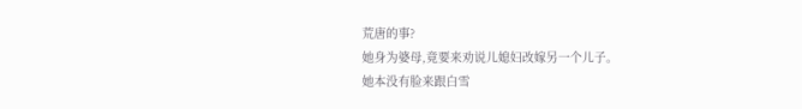荒唐的事?
她身为婆母,竟要来劝说儿媳妇改嫁另一个儿子。
她本没有脸来跟白雪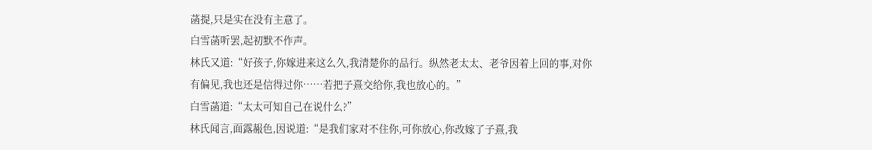菡提,只是实在没有主意了。
白雪菡听罢,起初默不作声。
林氏又道:“好孩子,你嫁进来这么久,我清楚你的品行。纵然老太太、老爷因着上回的事,对你有偏见,我也还是信得过你……若把子熹交给你,我也放心的。”
白雪菡道:“太太可知自己在说什么?”
林氏闻言,面露赧色,因说道:“是我们家对不住你,可你放心,你改嫁了子熹,我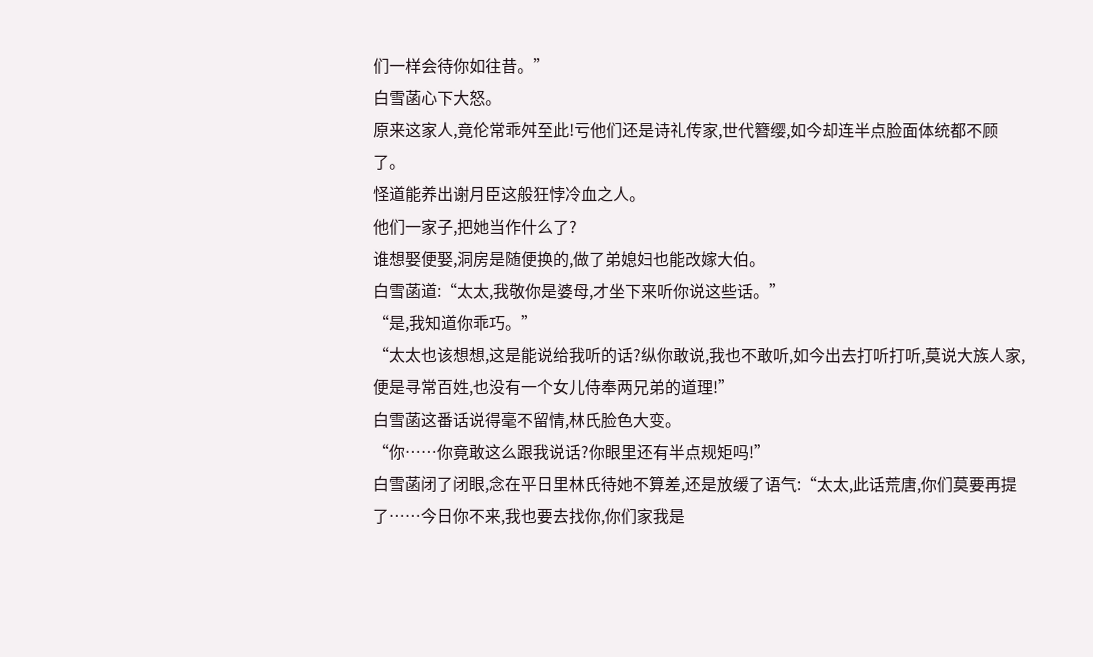们一样会待你如往昔。”
白雪菡心下大怒。
原来这家人,竟伦常乖舛至此!亏他们还是诗礼传家,世代簪缨,如今却连半点脸面体统都不顾了。
怪道能养出谢月臣这般狂悖冷血之人。
他们一家子,把她当作什么了?
谁想娶便娶,洞房是随便换的,做了弟媳妇也能改嫁大伯。
白雪菡道:“太太,我敬你是婆母,才坐下来听你说这些话。”
“是,我知道你乖巧。”
“太太也该想想,这是能说给我听的话?纵你敢说,我也不敢听,如今出去打听打听,莫说大族人家,便是寻常百姓,也没有一个女儿侍奉两兄弟的道理!”
白雪菡这番话说得毫不留情,林氏脸色大变。
“你……你竟敢这么跟我说话?你眼里还有半点规矩吗!”
白雪菡闭了闭眼,念在平日里林氏待她不算差,还是放缓了语气:“太太,此话荒唐,你们莫要再提了……今日你不来,我也要去找你,你们家我是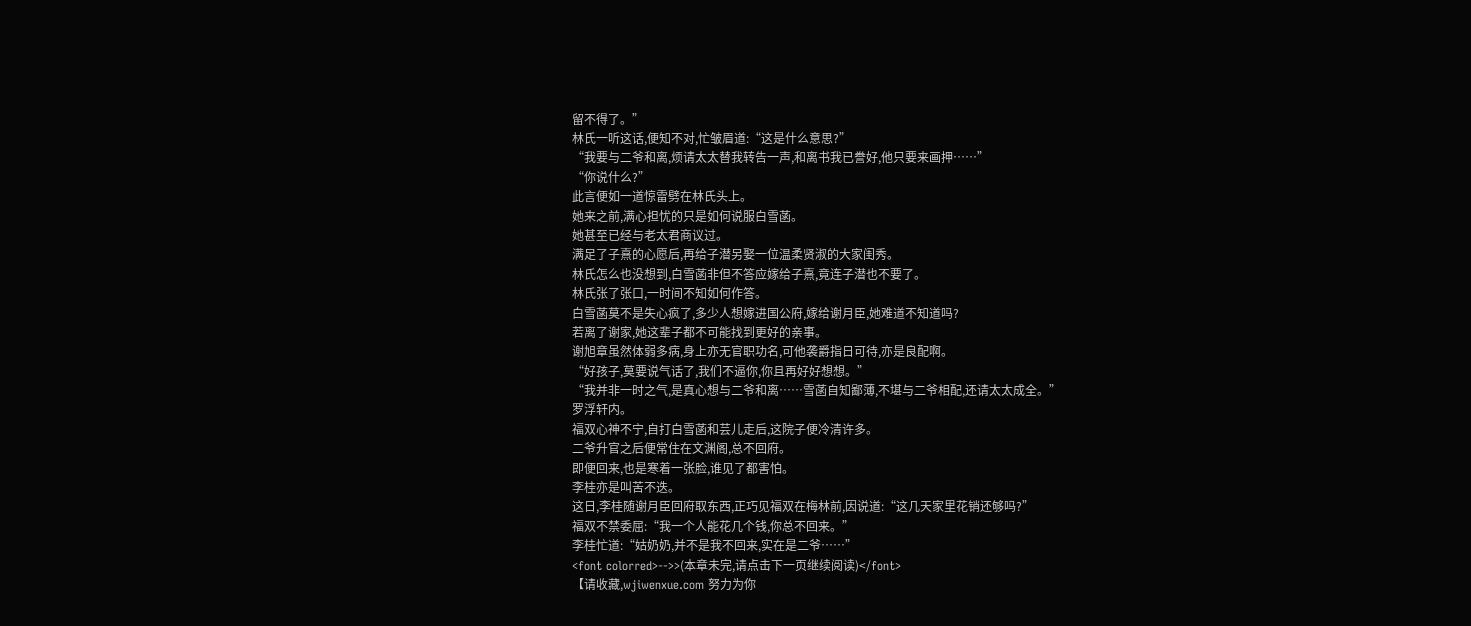留不得了。”
林氏一听这话,便知不对,忙皱眉道:“这是什么意思?”
“我要与二爷和离,烦请太太替我转告一声,和离书我已誊好,他只要来画押……”
“你说什么?”
此言便如一道惊雷劈在林氏头上。
她来之前,满心担忧的只是如何说服白雪菡。
她甚至已经与老太君商议过。
满足了子熹的心愿后,再给子潜另娶一位温柔贤淑的大家闺秀。
林氏怎么也没想到,白雪菡非但不答应嫁给子熹,竟连子潜也不要了。
林氏张了张口,一时间不知如何作答。
白雪菡莫不是失心疯了,多少人想嫁进国公府,嫁给谢月臣,她难道不知道吗?
若离了谢家,她这辈子都不可能找到更好的亲事。
谢旭章虽然体弱多病,身上亦无官职功名,可他袭爵指日可待,亦是良配啊。
“好孩子,莫要说气话了,我们不逼你,你且再好好想想。”
“我并非一时之气,是真心想与二爷和离……雪菡自知鄙薄,不堪与二爷相配,还请太太成全。”
罗浮轩内。
福双心神不宁,自打白雪菡和芸儿走后,这院子便冷清许多。
二爷升官之后便常住在文渊阁,总不回府。
即便回来,也是寒着一张脸,谁见了都害怕。
李桂亦是叫苦不迭。
这日,李桂随谢月臣回府取东西,正巧见福双在梅林前,因说道:“这几天家里花销还够吗?”
福双不禁委屈:“我一个人能花几个钱,你总不回来。”
李桂忙道:“姑奶奶,并不是我不回来,实在是二爷……”
<font colorred>-->>(本章未完,请点击下一页继续阅读)</font>
【请收藏,wjiwenxue.com 努力为你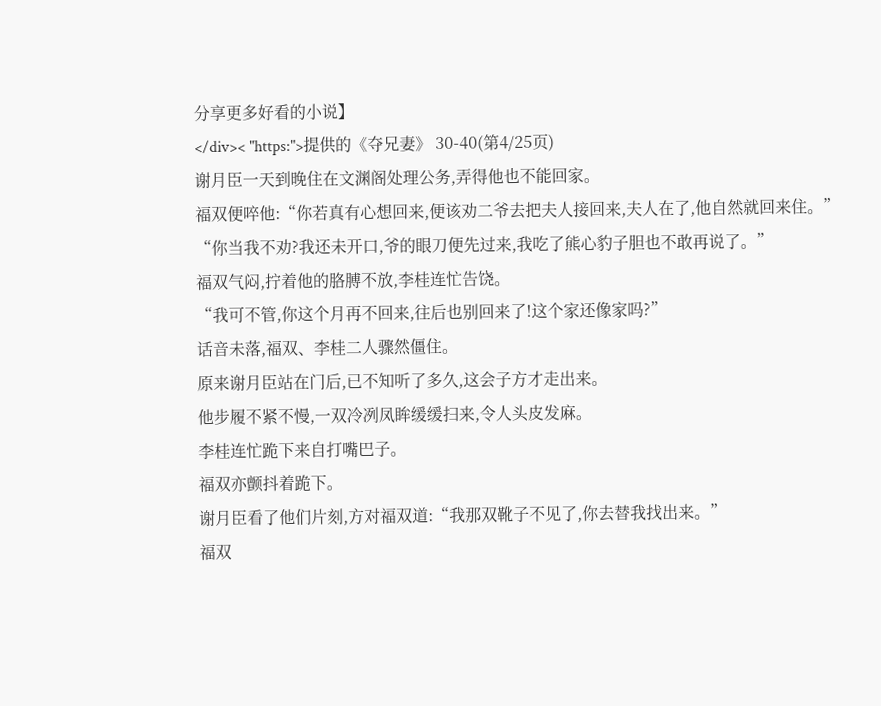分享更多好看的小说】
</div>< "https:">提供的《夺兄妻》 30-40(第4/25页)
谢月臣一天到晚住在文渊阁处理公务,弄得他也不能回家。
福双便啐他:“你若真有心想回来,便该劝二爷去把夫人接回来,夫人在了,他自然就回来住。”
“你当我不劝?我还未开口,爷的眼刀便先过来,我吃了熊心豹子胆也不敢再说了。”
福双气闷,拧着他的胳膊不放,李桂连忙告饶。
“我可不管,你这个月再不回来,往后也别回来了!这个家还像家吗?”
话音未落,福双、李桂二人骤然僵住。
原来谢月臣站在门后,已不知听了多久,这会子方才走出来。
他步履不紧不慢,一双冷冽凤眸缓缓扫来,令人头皮发麻。
李桂连忙跪下来自打嘴巴子。
福双亦颤抖着跪下。
谢月臣看了他们片刻,方对福双道:“我那双靴子不见了,你去替我找出来。”
福双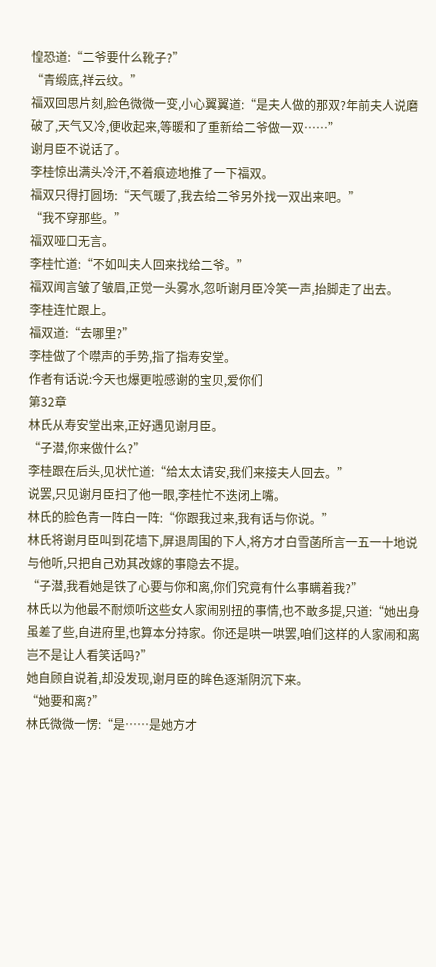惶恐道:“二爷要什么靴子?”
“青缎底,祥云纹。”
福双回思片刻,脸色微微一变,小心翼翼道:“是夫人做的那双?年前夫人说磨破了,天气又冷,便收起来,等暖和了重新给二爷做一双……”
谢月臣不说话了。
李桂惊出满头冷汗,不着痕迹地推了一下福双。
福双只得打圆场:“天气暖了,我去给二爷另外找一双出来吧。”
“我不穿那些。”
福双哑口无言。
李桂忙道:“不如叫夫人回来找给二爷。”
福双闻言皱了皱眉,正觉一头雾水,忽听谢月臣冷笑一声,抬脚走了出去。
李桂连忙跟上。
福双道:“去哪里?”
李桂做了个噤声的手势,指了指寿安堂。
作者有话说:今天也爆更啦感谢的宝贝,爱你们
第32章
林氏从寿安堂出来,正好遇见谢月臣。
“子潜,你来做什么?”
李桂跟在后头,见状忙道:“给太太请安,我们来接夫人回去。”
说罢,只见谢月臣扫了他一眼,李桂忙不迭闭上嘴。
林氏的脸色青一阵白一阵:“你跟我过来,我有话与你说。”
林氏将谢月臣叫到花墙下,屏退周围的下人,将方才白雪菡所言一五一十地说与他听,只把自己劝其改嫁的事隐去不提。
“子潜,我看她是铁了心要与你和离,你们究竟有什么事瞒着我?”
林氏以为他最不耐烦听这些女人家闹别扭的事情,也不敢多提,只道:“她出身虽差了些,自进府里,也算本分持家。你还是哄一哄罢,咱们这样的人家闹和离岂不是让人看笑话吗?”
她自顾自说着,却没发现,谢月臣的眸色逐渐阴沉下来。
“她要和离?”
林氏微微一愣:“是……是她方才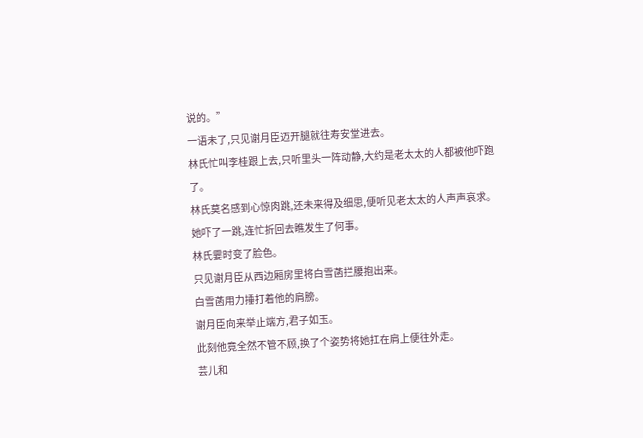说的。”
一语未了,只见谢月臣迈开腿就往寿安堂进去。
林氏忙叫李桂跟上去,只听里头一阵动静,大约是老太太的人都被他吓跑了。
林氏莫名感到心惊肉跳,还未来得及细思,便听见老太太的人声声哀求。
她吓了一跳,连忙折回去瞧发生了何事。
林氏霎时变了脸色。
只见谢月臣从西边厢房里将白雪菡拦腰抱出来。
白雪菡用力捶打着他的肩膀。
谢月臣向来举止端方,君子如玉。
此刻他竟全然不管不顾,换了个姿势将她扛在肩上便往外走。
芸儿和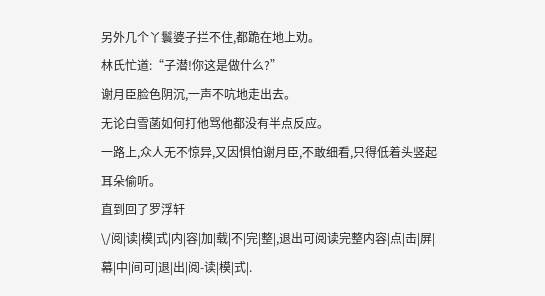另外几个丫鬟婆子拦不住,都跪在地上劝。
林氏忙道:“子潜!你这是做什么?”
谢月臣脸色阴沉,一声不吭地走出去。
无论白雪菡如何打他骂他都没有半点反应。
一路上,众人无不惊异,又因惧怕谢月臣,不敢细看,只得低着头竖起耳朵偷听。
直到回了罗浮轩
\/阅|读|模|式|内|容|加|载|不|完|整|,退出可阅读完整内容|点|击|屏|幕|中|间可|退|出|阅-读|模|式|.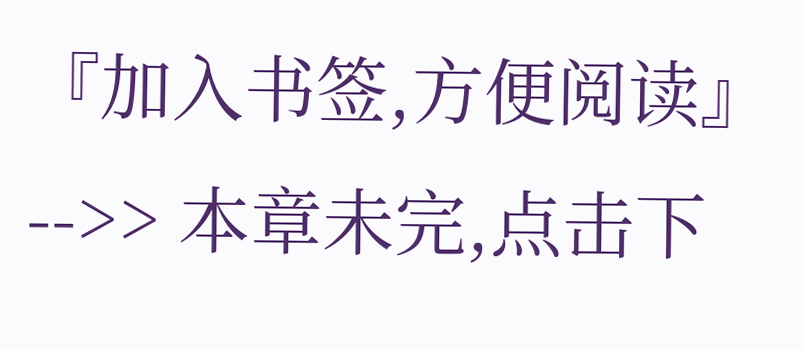『加入书签,方便阅读』
-->> 本章未完,点击下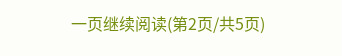一页继续阅读(第2页/共5页)